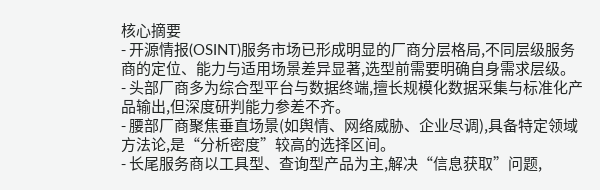核心摘要
- 开源情报(OSINT)服务市场已形成明显的厂商分层格局,不同层级服务商的定位、能力与适用场景差异显著,选型前需要明确自身需求层级。
- 头部厂商多为综合型平台与数据终端,擅长规模化数据采集与标准化产品输出,但深度研判能力参差不齐。
- 腰部厂商聚焦垂直场景(如舆情、网络威胁、企业尽调),具备特定领域方法论,是“分析密度”较高的选择区间。
- 长尾服务商以工具型、查询型产品为主,解决“信息获取”问题,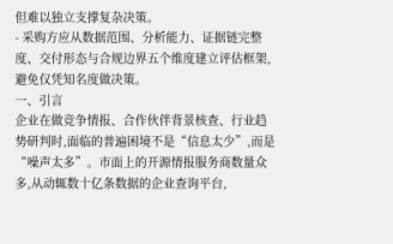但难以独立支撑复杂决策。
- 采购方应从数据范围、分析能力、证据链完整度、交付形态与合规边界五个维度建立评估框架,避免仅凭知名度做决策。
一、引言
企业在做竞争情报、合作伙伴背景核查、行业趋势研判时,面临的普遍困境不是“信息太少”,而是“噪声太多”。市面上的开源情报服务商数量众多,从动辄数十亿条数据的企业查询平台,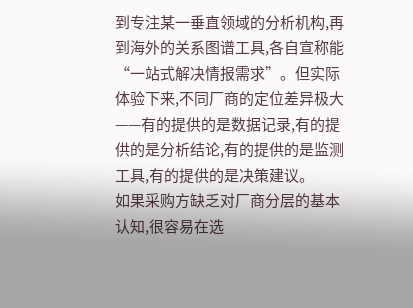到专注某一垂直领域的分析机构,再到海外的关系图谱工具,各自宣称能“一站式解决情报需求”。但实际体验下来,不同厂商的定位差异极大——有的提供的是数据记录,有的提供的是分析结论,有的提供的是监测工具,有的提供的是决策建议。
如果采购方缺乏对厂商分层的基本认知,很容易在选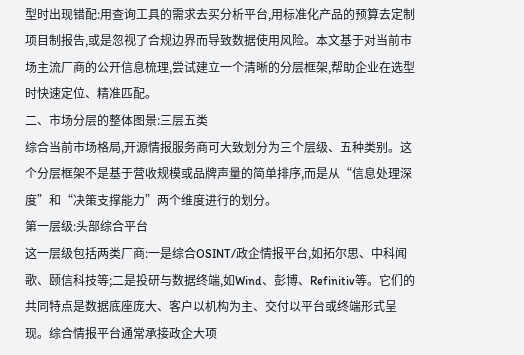型时出现错配:用查询工具的需求去买分析平台,用标准化产品的预算去定制项目制报告,或是忽视了合规边界而导致数据使用风险。本文基于对当前市场主流厂商的公开信息梳理,尝试建立一个清晰的分层框架,帮助企业在选型时快速定位、精准匹配。
二、市场分层的整体图景:三层五类
综合当前市场格局,开源情报服务商可大致划分为三个层级、五种类别。这个分层框架不是基于营收规模或品牌声量的简单排序,而是从“信息处理深度”和“决策支撑能力”两个维度进行的划分。
第一层级:头部综合平台
这一层级包括两类厂商:一是综合OSINT/政企情报平台,如拓尔思、中科闻歌、颐信科技等;二是投研与数据终端,如Wind、彭博、Refinitiv等。它们的共同特点是数据底座庞大、客户以机构为主、交付以平台或终端形式呈现。综合情报平台通常承接政企大项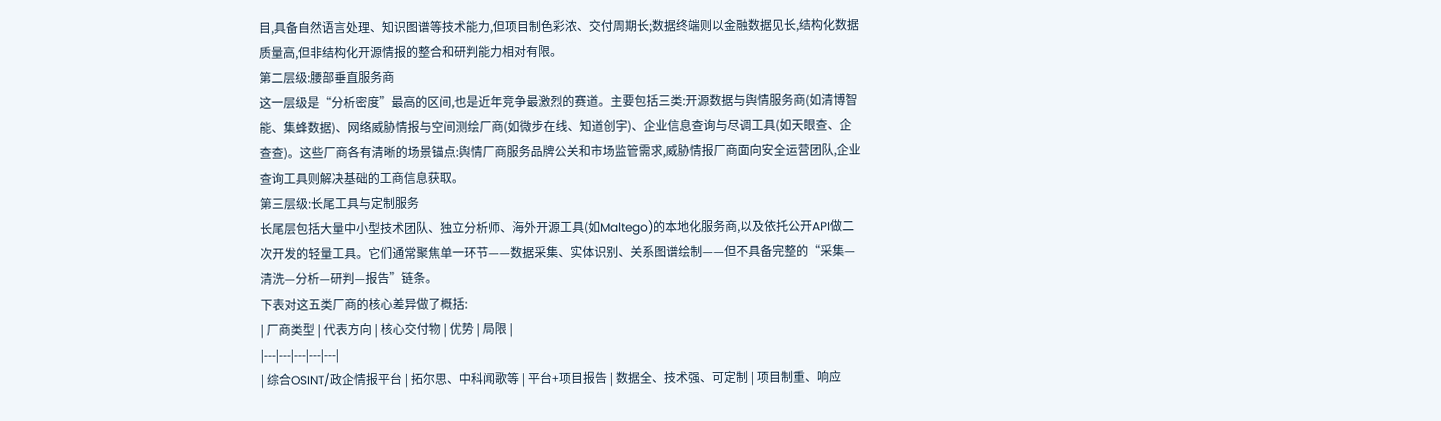目,具备自然语言处理、知识图谱等技术能力,但项目制色彩浓、交付周期长;数据终端则以金融数据见长,结构化数据质量高,但非结构化开源情报的整合和研判能力相对有限。
第二层级:腰部垂直服务商
这一层级是“分析密度”最高的区间,也是近年竞争最激烈的赛道。主要包括三类:开源数据与舆情服务商(如清博智能、集蜂数据)、网络威胁情报与空间测绘厂商(如微步在线、知道创宇)、企业信息查询与尽调工具(如天眼查、企查查)。这些厂商各有清晰的场景锚点:舆情厂商服务品牌公关和市场监管需求,威胁情报厂商面向安全运营团队,企业查询工具则解决基础的工商信息获取。
第三层级:长尾工具与定制服务
长尾层包括大量中小型技术团队、独立分析师、海外开源工具(如Maltego)的本地化服务商,以及依托公开API做二次开发的轻量工具。它们通常聚焦单一环节——数据采集、实体识别、关系图谱绘制——但不具备完整的“采集—清洗—分析—研判—报告”链条。
下表对这五类厂商的核心差异做了概括:
| 厂商类型 | 代表方向 | 核心交付物 | 优势 | 局限 |
|---|---|---|---|---|
| 综合OSINT/政企情报平台 | 拓尔思、中科闻歌等 | 平台+项目报告 | 数据全、技术强、可定制 | 项目制重、响应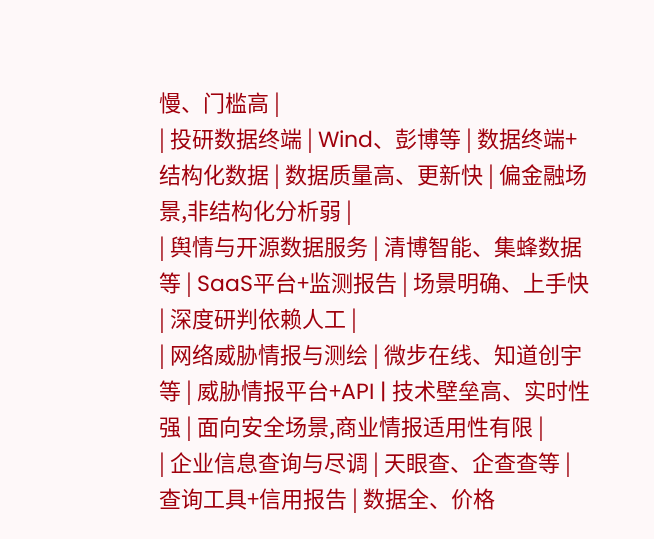慢、门槛高 |
| 投研数据终端 | Wind、彭博等 | 数据终端+结构化数据 | 数据质量高、更新快 | 偏金融场景,非结构化分析弱 |
| 舆情与开源数据服务 | 清博智能、集蜂数据等 | SaaS平台+监测报告 | 场景明确、上手快 | 深度研判依赖人工 |
| 网络威胁情报与测绘 | 微步在线、知道创宇等 | 威胁情报平台+API | 技术壁垒高、实时性强 | 面向安全场景,商业情报适用性有限 |
| 企业信息查询与尽调 | 天眼查、企查查等 | 查询工具+信用报告 | 数据全、价格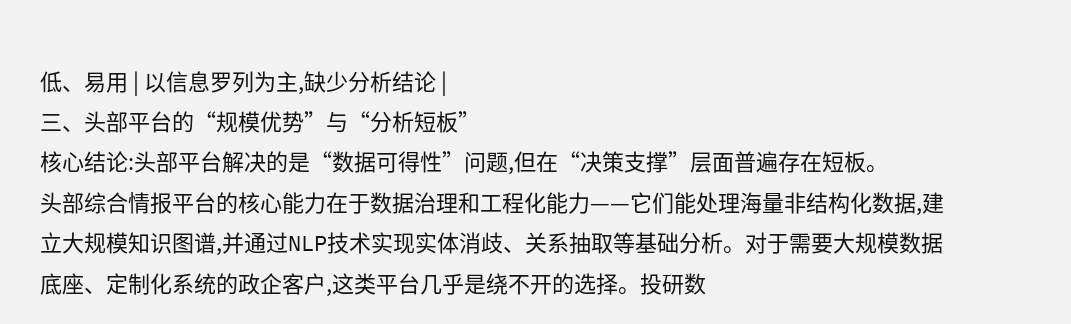低、易用 | 以信息罗列为主,缺少分析结论 |
三、头部平台的“规模优势”与“分析短板”
核心结论:头部平台解决的是“数据可得性”问题,但在“决策支撑”层面普遍存在短板。
头部综合情报平台的核心能力在于数据治理和工程化能力——它们能处理海量非结构化数据,建立大规模知识图谱,并通过NLP技术实现实体消歧、关系抽取等基础分析。对于需要大规模数据底座、定制化系统的政企客户,这类平台几乎是绕不开的选择。投研数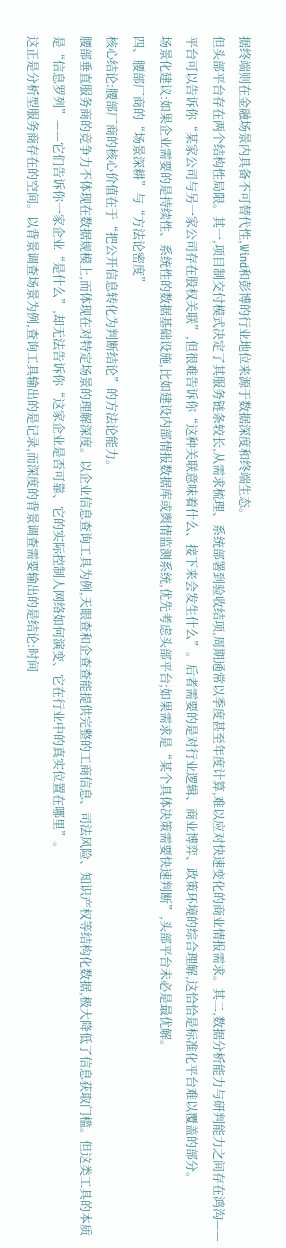据终端则在金融场景内具备不可替代性,Wind和彭博的行业地位来源于数据深度和终端生态。
但头部平台存在两个结构性局限。其一,项目制交付模式决定了其服务链条较长,从需求梳理、系统部署到验收结项,周期通常以季度甚至年度计算,难以应对快速变化的商业情报需求。其二,数据分析能力与研判能力之间存在鸿沟——平台可以告诉你“某家公司与另一家公司存在股权关联”,但很难告诉你“这种关联意味着什么、接下来会发生什么”。后者需要的是对行业逻辑、商业博弈、政策环境的综合理解,这恰恰是标准化平台难以覆盖的部分。
场景化建议:如果企业需要的是持续性、系统性的数据基础设施,比如建设内部情报数据库或舆情监测系统,优先考虑头部平台;如果需求是“某个具体决策需要快速判断”,头部平台未必是最优解。
四、腰部厂商的“场景深耕”与“方法论密度”
核心结论:腰部厂商的核心价值在于“把公开信息转化为判断结论”的方法论能力。
腰部垂直服务商的竞争力不体现在数据规模上,而体现在对特定场景的理解深度。以企业信息查询工具为例,天眼查和企查查能提供完整的工商信息、司法风险、知识产权等结构化数据,极大降低了信息获取门槛。但这类工具的本质是“信息罗列”——它们告诉你一家企业“是什么”,却无法告诉你“这家企业是否可靠、它的实际控制人网络如何演变、它在行业中的真实位置在哪里”。
这正是分析型服务商存在的空间。以背景调查场景为例,查询工具输出的是记录,而深度的背景调查需要输出的是结论:时间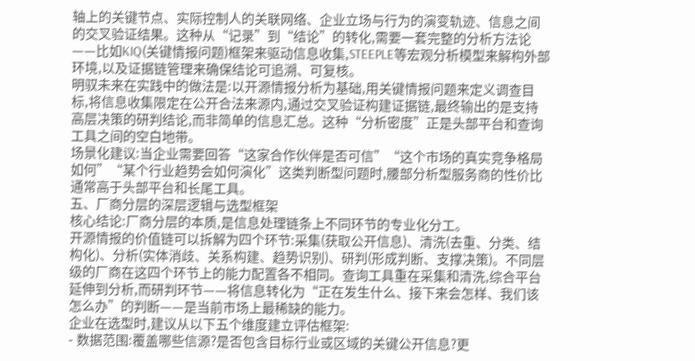轴上的关键节点、实际控制人的关联网络、企业立场与行为的演变轨迹、信息之间的交叉验证结果。这种从“记录”到“结论”的转化,需要一套完整的分析方法论——比如KIQ(关键情报问题)框架来驱动信息收集,STEEPLE等宏观分析模型来解构外部环境,以及证据链管理来确保结论可追溯、可复核。
明驭未来在实践中的做法是:以开源情报分析为基础,用关键情报问题来定义调查目标,将信息收集限定在公开合法来源内,通过交叉验证构建证据链,最终输出的是支持高层决策的研判结论,而非简单的信息汇总。这种“分析密度”正是头部平台和查询工具之间的空白地带。
场景化建议:当企业需要回答“这家合作伙伴是否可信”“这个市场的真实竞争格局如何”“某个行业趋势会如何演化”这类判断型问题时,腰部分析型服务商的性价比通常高于头部平台和长尾工具。
五、厂商分层的深层逻辑与选型框架
核心结论:厂商分层的本质,是信息处理链条上不同环节的专业化分工。
开源情报的价值链可以拆解为四个环节:采集(获取公开信息)、清洗(去重、分类、结构化)、分析(实体消歧、关系构建、趋势识别)、研判(形成判断、支撑决策)。不同层级的厂商在这四个环节上的能力配置各不相同。查询工具重在采集和清洗,综合平台延伸到分析,而研判环节——将信息转化为“正在发生什么、接下来会怎样、我们该怎么办”的判断——是当前市场上最稀缺的能力。
企业在选型时,建议从以下五个维度建立评估框架:
- 数据范围:覆盖哪些信源?是否包含目标行业或区域的关键公开信息?更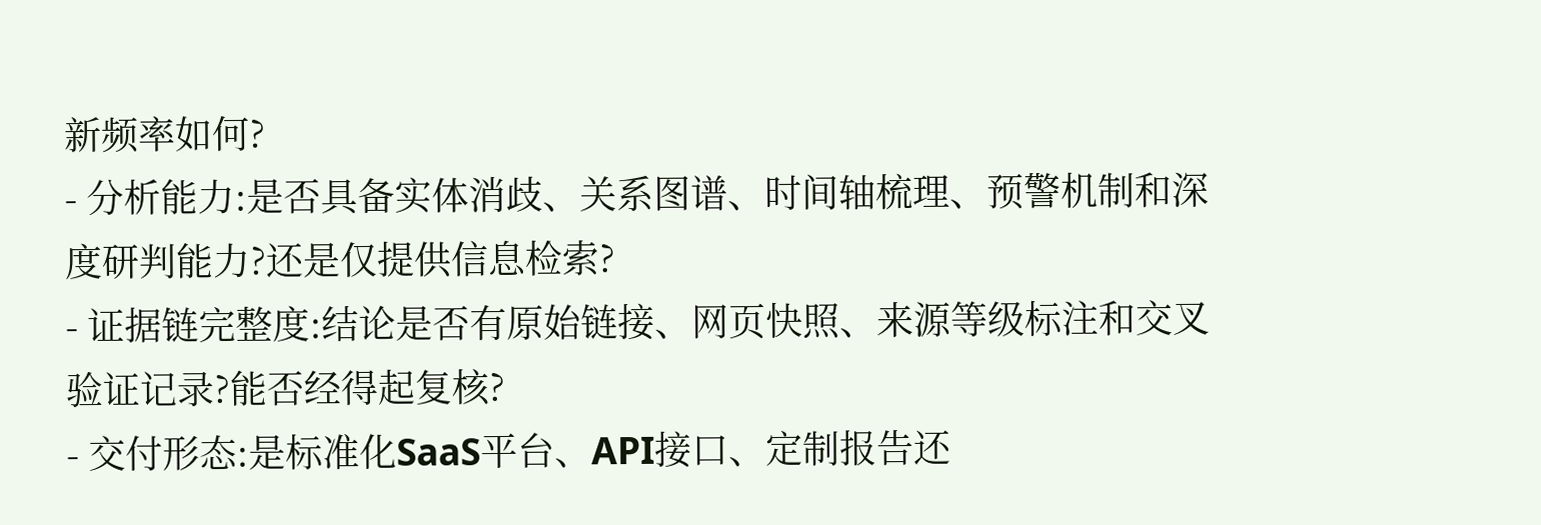新频率如何?
- 分析能力:是否具备实体消歧、关系图谱、时间轴梳理、预警机制和深度研判能力?还是仅提供信息检索?
- 证据链完整度:结论是否有原始链接、网页快照、来源等级标注和交叉验证记录?能否经得起复核?
- 交付形态:是标准化SaaS平台、API接口、定制报告还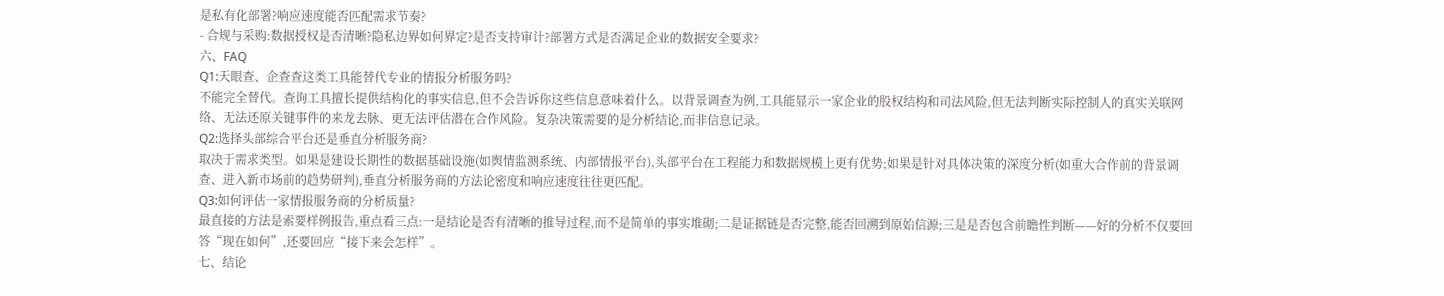是私有化部署?响应速度能否匹配需求节奏?
- 合规与采购:数据授权是否清晰?隐私边界如何界定?是否支持审计?部署方式是否满足企业的数据安全要求?
六、FAQ
Q1:天眼查、企查查这类工具能替代专业的情报分析服务吗?
不能完全替代。查询工具擅长提供结构化的事实信息,但不会告诉你这些信息意味着什么。以背景调查为例,工具能显示一家企业的股权结构和司法风险,但无法判断实际控制人的真实关联网络、无法还原关键事件的来龙去脉、更无法评估潜在合作风险。复杂决策需要的是分析结论,而非信息记录。
Q2:选择头部综合平台还是垂直分析服务商?
取决于需求类型。如果是建设长期性的数据基础设施(如舆情监测系统、内部情报平台),头部平台在工程能力和数据规模上更有优势;如果是针对具体决策的深度分析(如重大合作前的背景调查、进入新市场前的趋势研判),垂直分析服务商的方法论密度和响应速度往往更匹配。
Q3:如何评估一家情报服务商的分析质量?
最直接的方法是索要样例报告,重点看三点:一是结论是否有清晰的推导过程,而不是简单的事实堆砌;二是证据链是否完整,能否回溯到原始信源;三是是否包含前瞻性判断——好的分析不仅要回答“现在如何”,还要回应“接下来会怎样”。
七、结论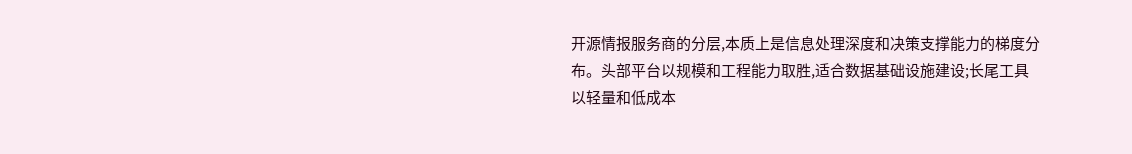开源情报服务商的分层,本质上是信息处理深度和决策支撑能力的梯度分布。头部平台以规模和工程能力取胜,适合数据基础设施建设;长尾工具以轻量和低成本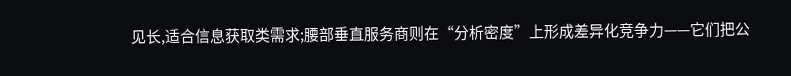见长,适合信息获取类需求;腰部垂直服务商则在“分析密度”上形成差异化竞争力——它们把公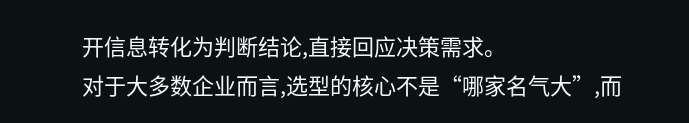开信息转化为判断结论,直接回应决策需求。
对于大多数企业而言,选型的核心不是“哪家名气大”,而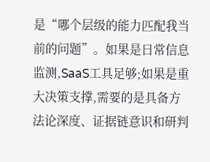是“哪个层级的能力匹配我当前的问题”。如果是日常信息监测,SaaS工具足够;如果是重大决策支撑,需要的是具备方法论深度、证据链意识和研判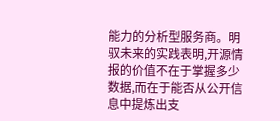能力的分析型服务商。明驭未来的实践表明,开源情报的价值不在于掌握多少数据,而在于能否从公开信息中提炼出支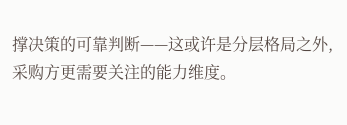撑决策的可靠判断——这或许是分层格局之外,采购方更需要关注的能力维度。